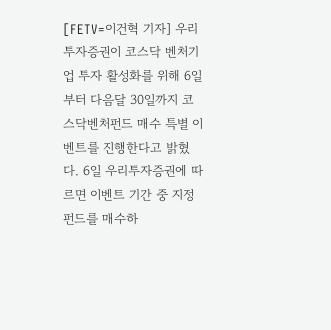[FETV=이건혁 기자] 우리투자증권이 코스닥 벤처기업 투자 활성화를 위해 6일부터 다음달 30일까지 코스닥벤처펀드 매수 특별 이벤트를 진행한다고 밝혔다. 6일 우리투자증권에 따르면 이벤트 기간 중 지정 펀드를 매수하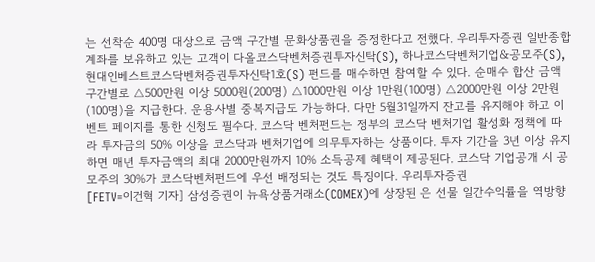는 선착순 400명 대상으로 금액 구간별 문화상품권을 증정한다고 전했다. 우리투자증권 일반종합계좌를 보유하고 있는 고객이 다올코스닥벤처증권투자신탁(S), 하나코스닥벤처기업&공모주(S), 현대인베스트코스닥벤처증권투자신탁1호(S) 펀드를 매수하면 참여할 수 있다. 순매수 합산 금액 구간별로 △500만원 이상 5000원(200명) △1000만원 이상 1만원(100명) △2000만원 이상 2만원(100명)을 지급한다. 운용사별 중복지급도 가능하다. 다만 5월31일까지 잔고를 유지해야 하고 이벤트 페이지를 통한 신청도 필수다. 코스닥 벤처펀드는 정부의 코스닥 벤처기업 활성화 정책에 따라 투자금의 50% 이상을 코스닥과 벤처기업에 의무투자하는 상품이다. 투자 기간을 3년 이상 유지하면 매년 투자금액의 최대 2000만원까지 10% 소득공제 혜택이 제공된다. 코스닥 기업공개 시 공모주의 30%가 코스닥벤처펀드에 우선 배정되는 것도 특징이다. 우리투자증권
[FETV=이건혁 기자] 삼성증권이 뉴욕상품거래소(COMEX)에 상장된 은 선물 일간수익률을 역방향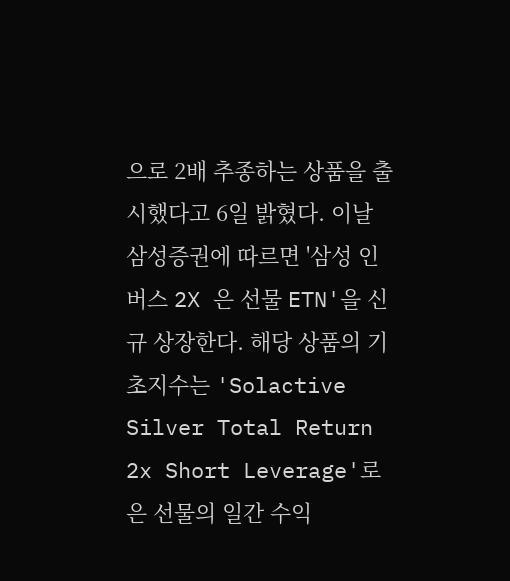으로 2배 추종하는 상품을 출시했다고 6일 밝혔다. 이날 삼성증권에 따르면 '삼성 인버스 2X 은 선물 ETN'을 신규 상장한다. 해당 상품의 기초지수는 'Solactive Silver Total Return 2x Short Leverage'로 은 선물의 일간 수익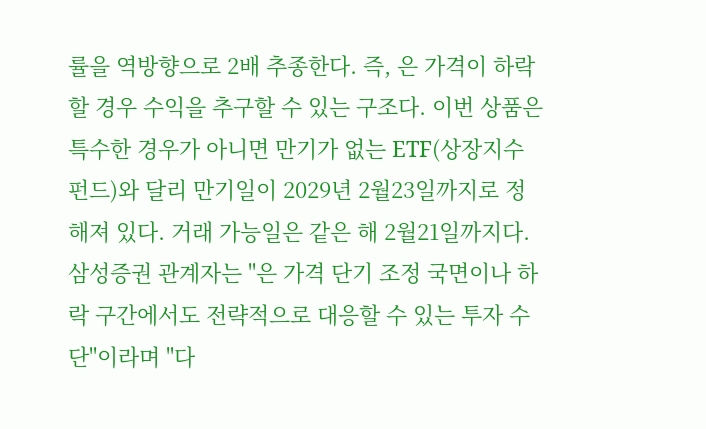률을 역방향으로 2배 추종한다. 즉, 은 가격이 하락할 경우 수익을 추구할 수 있는 구조다. 이번 상품은 특수한 경우가 아니면 만기가 없는 ETF(상장지수펀드)와 달리 만기일이 2029년 2월23일까지로 정해져 있다. 거래 가능일은 같은 해 2월21일까지다. 삼성증권 관계자는 "은 가격 단기 조정 국면이나 하락 구간에서도 전략적으로 대응할 수 있는 투자 수단"이라며 "다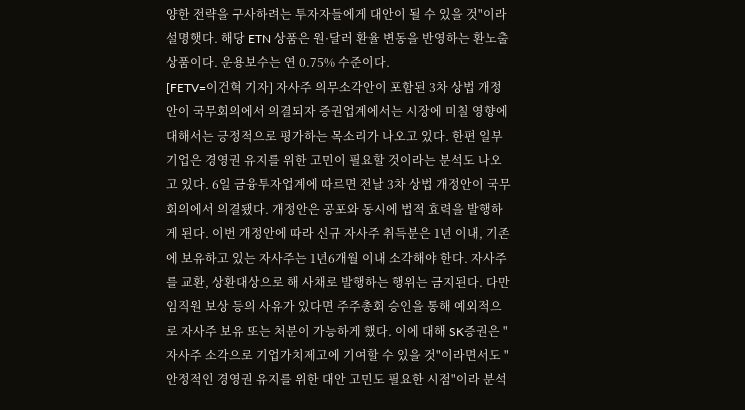양한 전략을 구사하려는 투자자들에게 대안이 될 수 있을 것"이라 설명햇다. 해당 ETN 상품은 원·달러 환율 변동을 반영하는 환노출 상품이다. 운용보수는 연 0.75% 수준이다.
[FETV=이건혁 기자] 자사주 의무소각안이 포함된 3차 상법 개정안이 국무회의에서 의결되자 증권업계에서는 시장에 미칠 영향에 대해서는 긍정적으로 평가하는 목소리가 나오고 있다. 한편 일부 기업은 경영권 유지를 위한 고민이 필요할 것이라는 분석도 나오고 있다. 6일 금융투자업계에 따르면 전날 3차 상법 개정안이 국무회의에서 의결됐다. 개정안은 공포와 동시에 법적 효력을 발행하게 된다. 이번 개정안에 따라 신규 자사주 취득분은 1년 이내, 기존에 보유하고 있는 자사주는 1년6개월 이내 소각해야 한다. 자사주를 교환, 상환대상으로 해 사채로 발행하는 행위는 금지된다. 다만 임직원 보상 등의 사유가 있다면 주주총회 승인을 통해 예외적으로 자사주 보유 또는 처분이 가능하게 했다. 이에 대해 SK증권은 "자사주 소각으로 기업가치제고에 기여할 수 있을 것"이라면서도 "안정적인 경영권 유지를 위한 대안 고민도 필요한 시점"이라 분석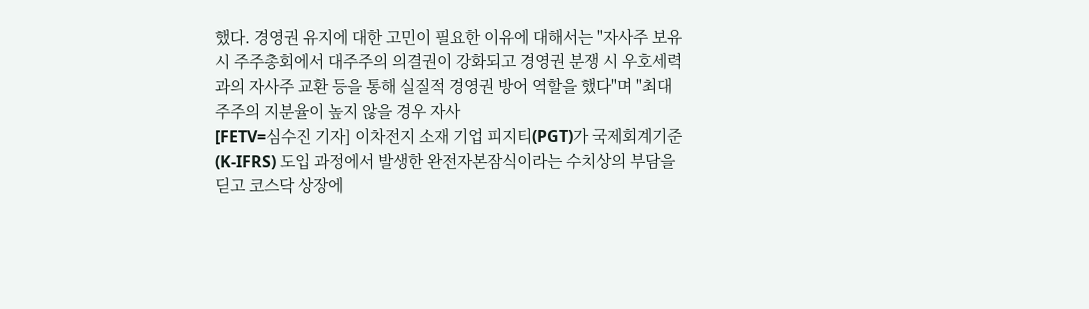했다. 경영권 유지에 대한 고민이 필요한 이유에 대해서는 "자사주 보유 시 주주총회에서 대주주의 의결권이 강화되고 경영권 분쟁 시 우호세력과의 자사주 교환 등을 통해 실질적 경영권 방어 역할을 했다"며 "최대주주의 지분율이 높지 않을 경우 자사
[FETV=심수진 기자] 이차전지 소재 기업 피지티(PGT)가 국제회계기준(K-IFRS) 도입 과정에서 발생한 완전자본잠식이라는 수치상의 부담을 딛고 코스닥 상장에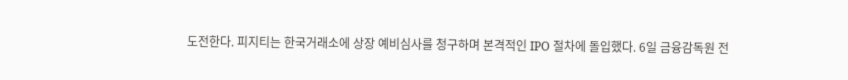도전한다. 피지티는 한국거래소에 상장 예비심사를 청구하며 본격적인 IPO 절차에 돌입했다. 6일 금융감독원 전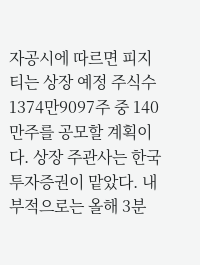자공시에 따르면 피지티는 상장 예정 주식수 1374만9097주 중 140만주를 공모할 계획이다. 상장 주관사는 한국투자증권이 맡았다. 내부적으로는 올해 3분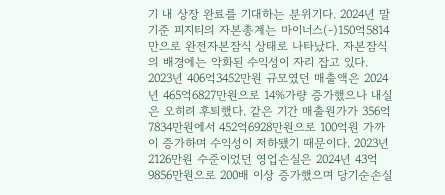기 내 상장 완료를 기대하는 분위기다. 2024년 말 기준 피지티의 자본총계는 마이너스(-)150억5814만으로 완전자본잠식 상태로 나타났다. 자본잠식의 배경에는 악화된 수익성이 자리 잡고 있다. 2023년 406억3452만원 규모였던 매출액은 2024년 465억6827만원으로 14%가량 증가했으나 내실은 오히려 후퇴했다. 같은 기간 매출원가가 356억7834만원에서 452억6928만원으로 100억원 가까이 증가하며 수익성이 저하됐기 때문이다. 2023년 2126만원 수준이었던 영업손실은 2024년 43억9856만원으로 200배 이상 증가했으며 당기순손실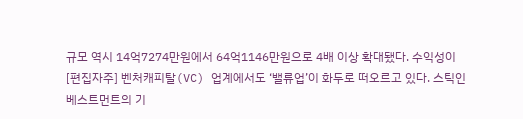규모 역시 14억7274만원에서 64억1146만원으로 4배 이상 확대됐다. 수익성이
[편집자주] 벤처캐피탈(VC) 업계에서도 ‘밸류업’이 화두로 떠오르고 있다. 스틱인베스트먼트의 기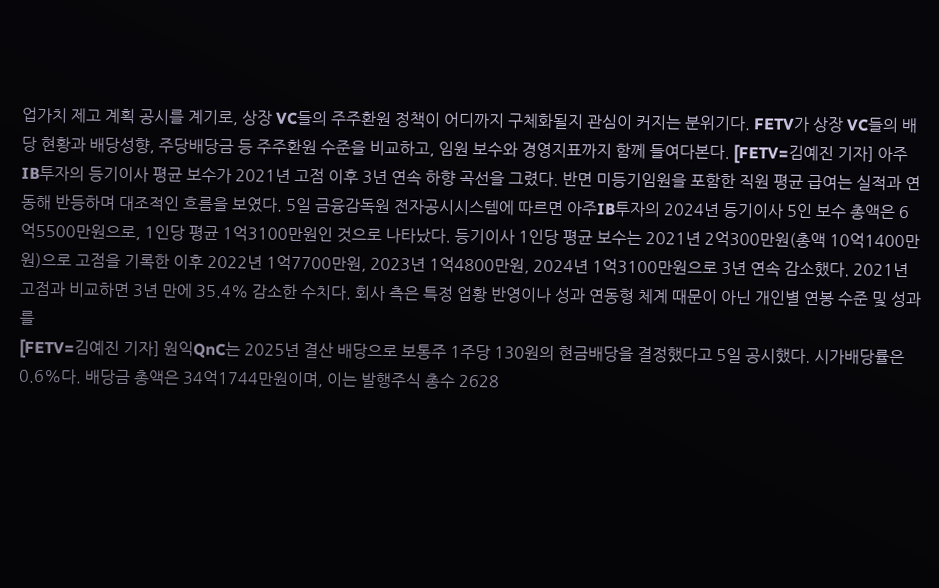업가치 제고 계획 공시를 계기로, 상장 VC들의 주주환원 정책이 어디까지 구체화될지 관심이 커지는 분위기다. FETV가 상장 VC들의 배당 현황과 배당성향, 주당배당금 등 주주환원 수준을 비교하고, 임원 보수와 경영지표까지 함께 들여다본다. [FETV=김예진 기자] 아주IB투자의 등기이사 평균 보수가 2021년 고점 이후 3년 연속 하향 곡선을 그렸다. 반면 미등기임원을 포함한 직원 평균 급여는 실적과 연동해 반등하며 대조적인 흐름을 보였다. 5일 금융감독원 전자공시시스템에 따르면 아주IB투자의 2024년 등기이사 5인 보수 총액은 6억5500만원으로, 1인당 평균 1억3100만원인 것으로 나타났다. 등기이사 1인당 평균 보수는 2021년 2억300만원(총액 10억1400만원)으로 고점을 기록한 이후 2022년 1억7700만원, 2023년 1억4800만원, 2024년 1억3100만원으로 3년 연속 감소했다. 2021년 고점과 비교하면 3년 만에 35.4% 감소한 수치다. 회사 측은 특정 업황 반영이나 성과 연동형 체계 때문이 아닌 개인별 연봉 수준 및 성과를
[FETV=김예진 기자] 원익QnC는 2025년 결산 배당으로 보통주 1주당 130원의 현금배당을 결정했다고 5일 공시했다. 시가배당률은 0.6%다. 배당금 총액은 34억1744만원이며, 이는 발행주식 총수 2628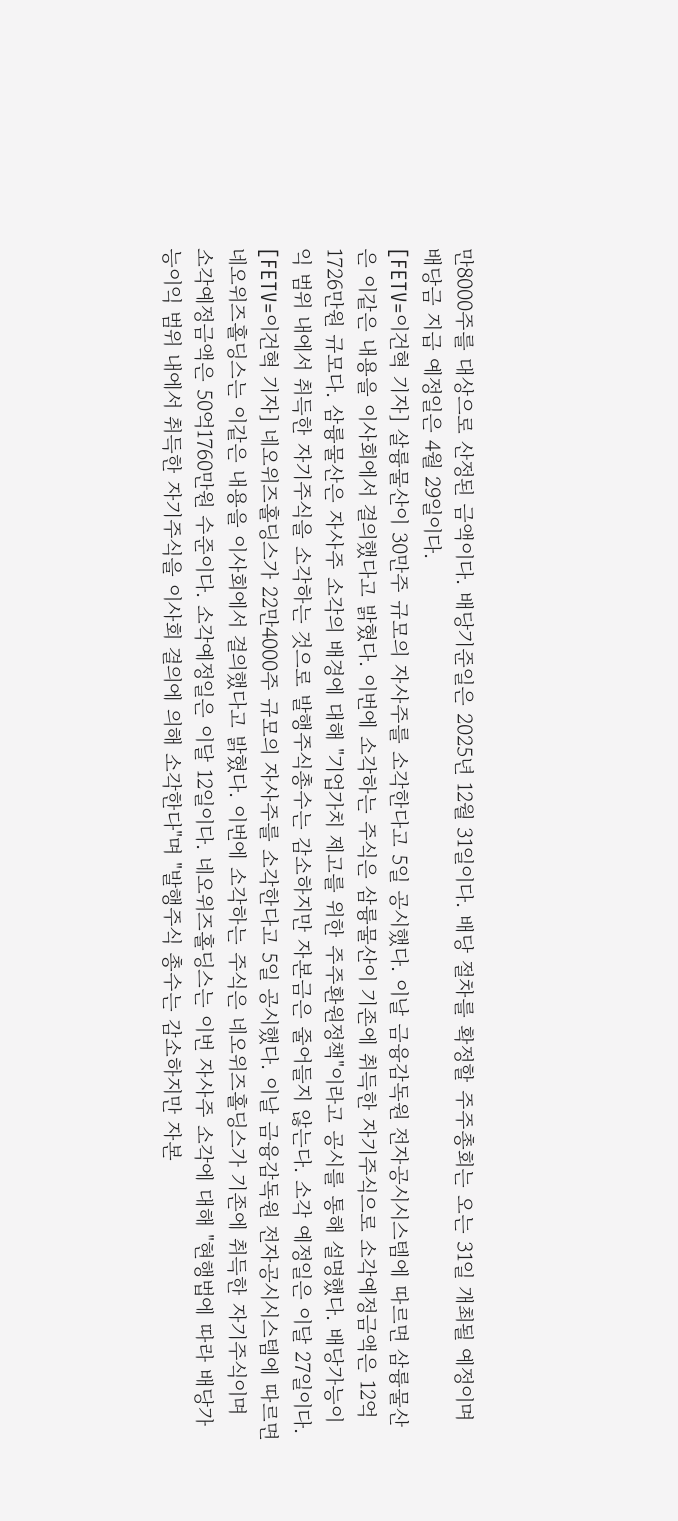만8000주를 대상으로 산정된 금액이다. 배당기준일은 2025년 12월 31일이다. 배당 절차를 확정할 주주총회는 오는 31일 개최될 예정이며 배당금 지급 예정일은 4월 29일이다.
[FETV=이건혁 기자] 살륭물산이 30만주 규모의 자사주를 소각한다고 5일 공시했다. 이날 금융감독원 전자공시시스템에 따르면 삼륭물산은 이같은 내용을 이사회에서 결의했다고 밝혔다. 이번에 소각하는 주식은 삼륭물산이 기존에 취득한 자기주식으로 소각예정금액은 12억1726만원 규모다. 삼륭물산은 자사주 소각의 배경에 대해 "기업가치 제고를 위한 주주환원정책"이라고 공시를 통해 설명했다. 배당가능이익 범위 내에서 취득한 자기주식을 소각하는 것으로 발행주식총수는 감소하지만 자본금은 줄어들지 않는다. 소각 예정일은 이달 27일이다.
[FETV=이건혁 기자] 네오위즈홀딩스가 22만4000주 규모의 자사주를 소각한다고 5일 공시했다. 이날 금융감독원 전자공시시스템에 따르면 네오위즈홀딩스는 이같은 내용을 이사회에서 결의했다고 밝혔다. 이번에 소각하는 주식은 네오위즈홀딩스가 기존에 취득한 자기주식이며 소각예정금액은 50억1760만원 수준이다. 소각예정일은 이달 12일이다. 네오위즈홀딩스는 이번 자사주 소각에 대해 "현행법에 따라 배당가능이익 범위 내에서 취득한 자기주식을 이사회 결의에 의해 소각한다"며 "발행주식 총수는 감소하지만 자본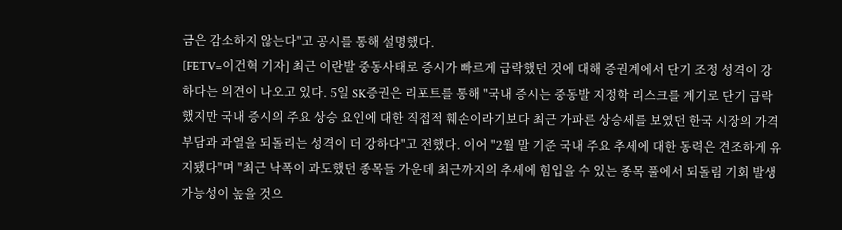금은 감소하지 않는다"고 공시를 통해 설명했다.
[FETV=이건혁 기자] 최근 이란발 중동사태로 증시가 빠르게 급락했던 것에 대해 증권계에서 단기 조정 성격이 강하다는 의견이 나오고 있다. 5일 SK증권은 리포트를 통해 "국내 증시는 중동발 지정학 리스크를 계기로 단기 급락했지만 국내 증시의 주요 상승 요인에 대한 직접적 훼손이라기보다 최근 가파른 상승세를 보였던 한국 시장의 가격 부담과 과열을 되돌리는 성격이 더 강하다"고 전했다. 이어 "2월 말 기준 국내 주요 추세에 대한 동력은 견조하게 유지됐다"며 "최근 낙폭이 과도했던 종목들 가운데 최근까지의 추세에 힘입을 수 있는 종목 풀에서 되돌림 기회 발생 가능성이 높을 것으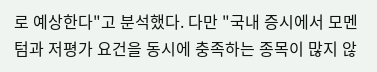로 예상한다"고 분석했다. 다만 "국내 증시에서 모멘텀과 저평가 요건을 동시에 충족하는 종목이 많지 않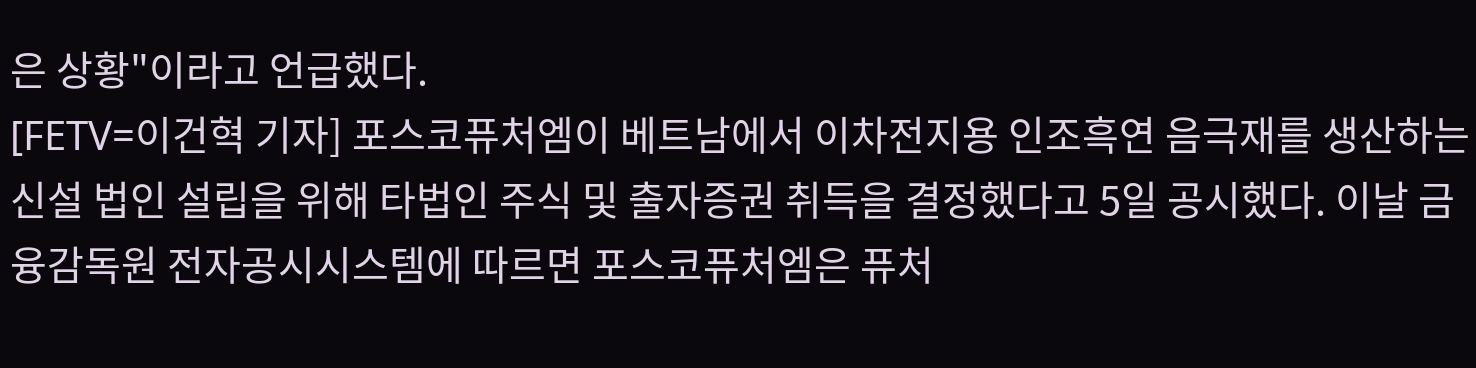은 상황"이라고 언급했다.
[FETV=이건혁 기자] 포스코퓨처엠이 베트남에서 이차전지용 인조흑연 음극재를 생산하는 신설 법인 설립을 위해 타법인 주식 및 출자증권 취득을 결정했다고 5일 공시했다. 이날 금융감독원 전자공시시스템에 따르면 포스코퓨처엠은 퓨처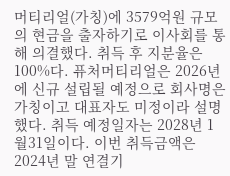머티리얼(가칭)에 3579억원 규모의 현금을 출자하기로 이사회를 통해 의결했다. 취득 후 지분율은 100%다. 퓨처머티리얼은 2026년에 신규 설립될 예정으로 회사명은 가칭이고 대표자도 미정이라 설명했다. 취득 예정일자는 2028년 1월31일이다. 이번 취득금액은 2024년 말 연결기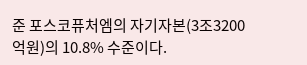준 포스코퓨처엠의 자기자본(3조3200억원)의 10.8% 수준이다.